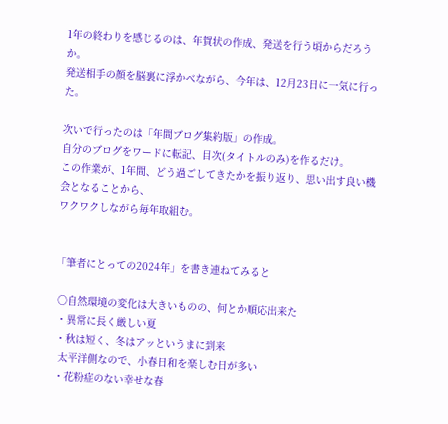1年の終わりを感じるのは、年賀状の作成、発送を行う頃からだろうか。
発送相手の顔を脳裏に浮かべながら、今年は、12月23日に一気に行った。

次いで行ったのは「年間ブログ集約版」の作成。
自分のブログをワードに転記、目次(タイトルのみ)を作るだけ。
この作業が、1年間、どう過ごしてきたかを振り返り、思い出す良い機会となることから、
ワクワクしながら毎年取組む。


「筆者にとっての2024年」を書き連ねてみると

 〇自然環境の変化は大きいものの、何とか順応出来た
 ・異常に長く厳しい夏
 ・秋は短く、冬はアッというまに到来
  太平洋側なので、小春日和を楽しむ日が多い
 ・花粉症のない幸せな春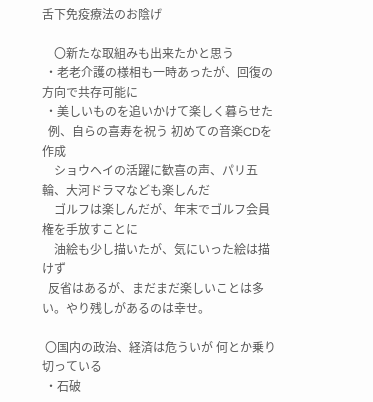舌下免疫療法のお陰げ

    〇新たな取組みも出来たかと思う
 ・老老介護の様相も一時あったが、回復の方向で共存可能に
 ・美しいものを追いかけて楽しく暮らせた
  例、自らの喜寿を祝う 初めての音楽CDを作成
    ショウヘイの活躍に歓喜の声、パリ五輪、大河ドラマなども楽しんだ
    ゴルフは楽しんだが、年末でゴルフ会員権を手放すことに
    油絵も少し描いたが、気にいった絵は描けず
  反省はあるが、まだまだ楽しいことは多い。やり残しがあるのは幸せ。

 〇国内の政治、経済は危ういが 何とか乗り切っている
 ・石破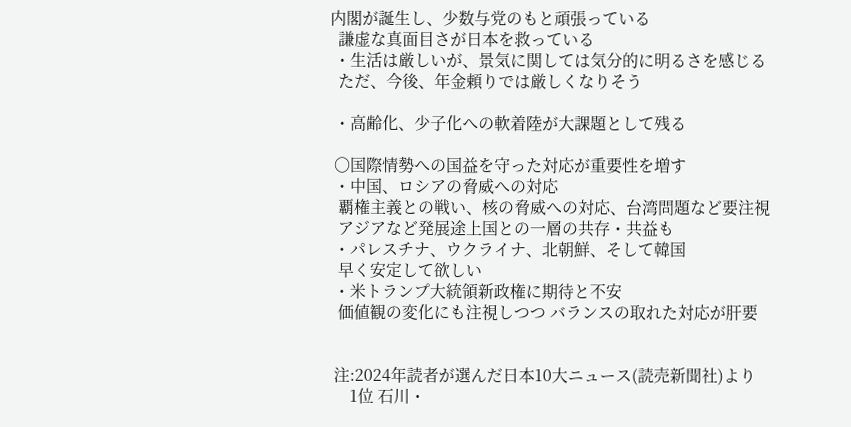内閣が誕生し、少数与党のもと頑張っている
  謙虚な真面目さが日本を救っている
 ・生活は厳しいが、景気に関しては気分的に明るさを感じる
  ただ、今後、年金頼りでは厳しくなりそう

 ・高齢化、少子化への軟着陸が大課題として残る

 〇国際情勢への国益を守った対応が重要性を増す
 ・中国、ロシアの脅威への対応
  覇権主義との戦い、核の脅威への対応、台湾問題など要注視
  アジアなど発展途上国との一層の共存・共益も
 ・パレスチナ、ウクライナ、北朝鮮、そして韓国
  早く安定して欲しい
 ・米トランプ大統領新政権に期待と不安
  価値観の変化にも注視しつつ バランスの取れた対応が肝要


 注:2024年読者が選んだ日本10大ニュース(読売新聞社)より
     1位 石川・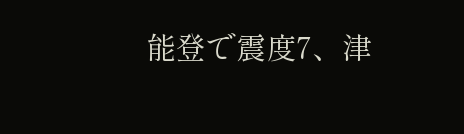能登で震度7、津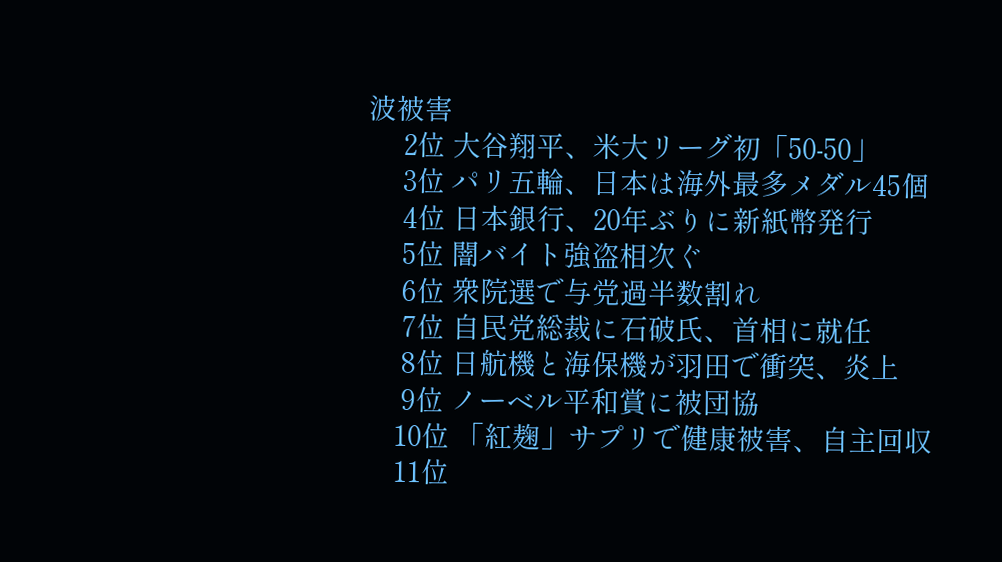波被害
     2位 大谷翔平、米大リーグ初「50‐50」
     3位 パリ五輪、日本は海外最多メダル45個
     4位 日本銀行、20年ぶりに新紙幣発行
     5位 闇バイト強盗相次ぐ
     6位 衆院選で与党過半数割れ
     7位 自民党総裁に石破氏、首相に就任
     8位 日航機と海保機が羽田で衝突、炎上
     9位 ノーベル平和賞に被団協
    10位 「紅麹」サプリで健康被害、自主回収
    11位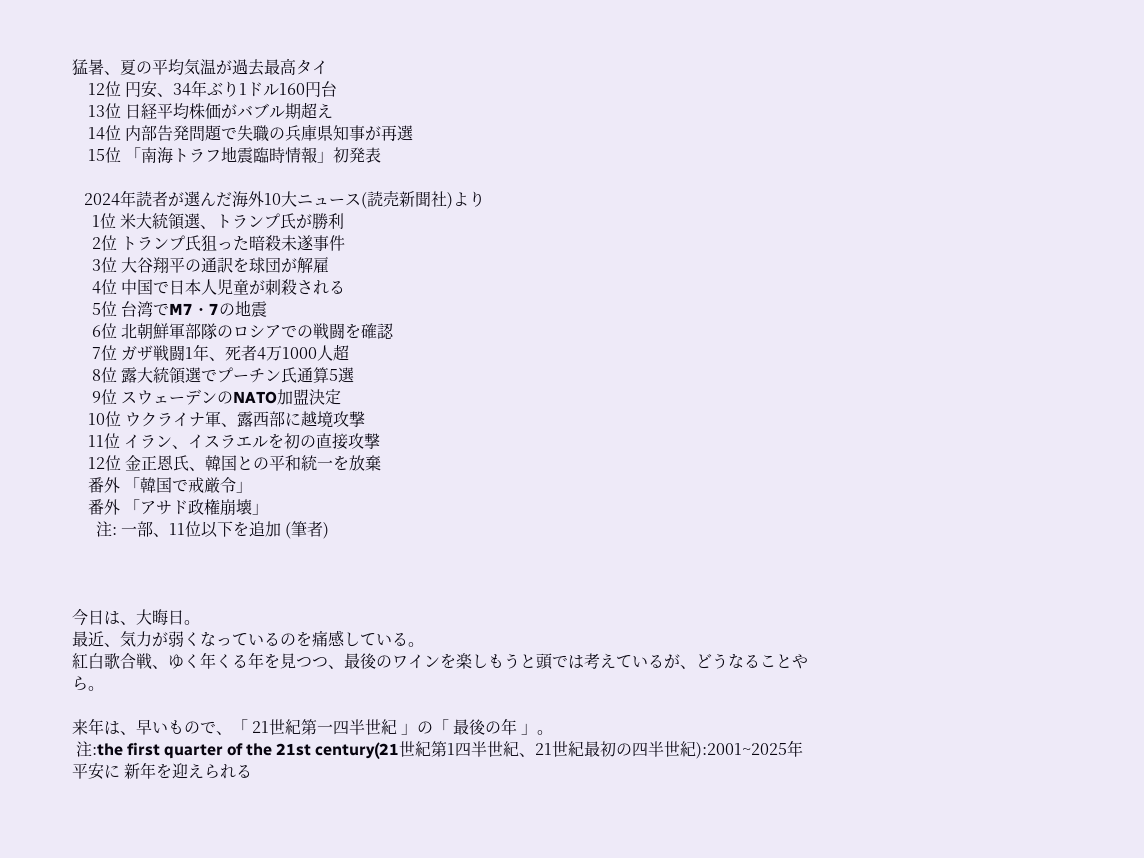猛暑、夏の平均気温が過去最高タイ
    12位 円安、34年ぶり1ドル160円台
    13位 日経平均株価がバブル期超え
    14位 内部告発問題で失職の兵庫県知事が再選
    15位 「南海トラフ地震臨時情報」初発表

   2024年読者が選んだ海外10大ニュース(読売新聞社)より
     1位 米大統領選、トランプ氏が勝利
     2位 トランプ氏狙った暗殺未遂事件
     3位 大谷翔平の通訳を球団が解雇
     4位 中国で日本人児童が刺殺される
     5位 台湾でM7・7の地震
     6位 北朝鮮軍部隊のロシアでの戦闘を確認
     7位 ガザ戦闘1年、死者4万1000人超
     8位 露大統領選でプーチン氏通算5選
     9位 スウェーデンのNATO加盟決定
    10位 ウクライナ軍、露西部に越境攻撃
    11位 イラン、イスラエルを初の直接攻撃
    12位 金正恩氏、韓国との平和統一を放棄
    番外 「韓国で戒厳令」
    番外 「アサド政権崩壊」
      注: 一部、11位以下を追加 (筆者)



今日は、大晦日。
最近、気力が弱くなっているのを痛感している。
紅白歌合戦、ゆく年くる年を見つつ、最後のワインを楽しもうと頭では考えているが、どうなることやら。

来年は、早いもので、「 21世紀第一四半世紀 」の「 最後の年 」。
 注:the first quarter of the 21st century(21世紀第1四半世紀、21世紀最初の四半世紀):2001~2025年
平安に 新年を迎えられる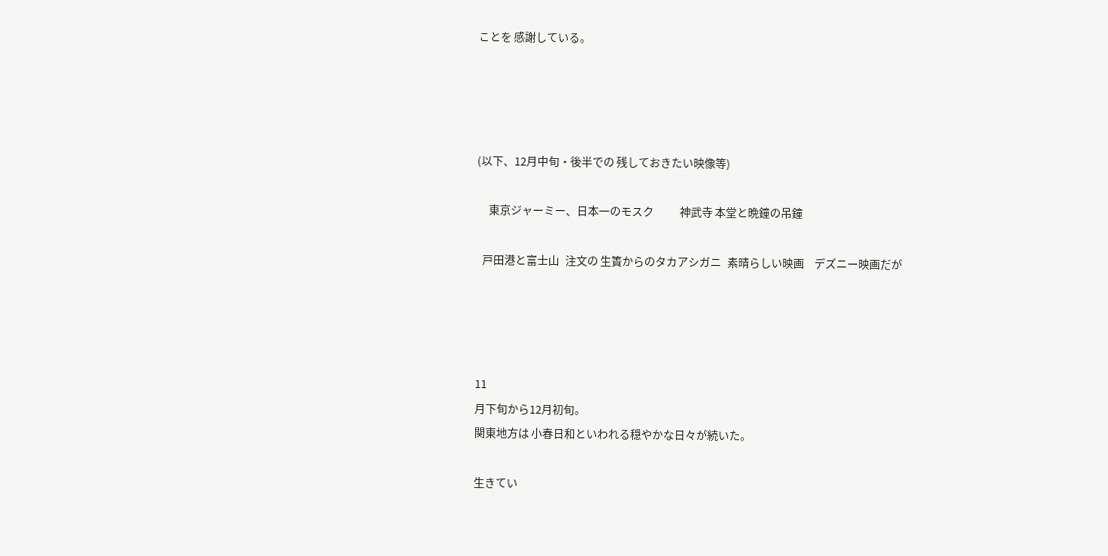ことを 感謝している。




(以下、12月中旬・後半での 残しておきたい映像等)

      東京ジャーミー、日本一のモスク             神武寺 本堂と晩鐘の吊鐘

   戸田港と富士山   注文の 生簀からのタカアシガニ   素晴らしい映画     デズニー映画だが




11
月下旬から12月初旬。
関東地方は 小春日和といわれる穏やかな日々が続いた。

生きてい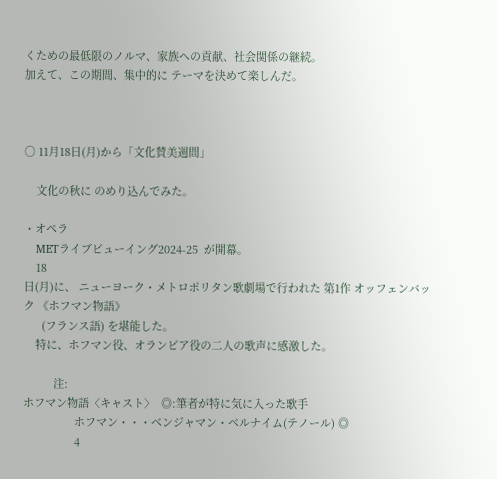くための最低限のノルマ、家族への貢献、社会関係の継続。
加えて、この期間、集中的に テーマを決めて楽しんだ。



○ 11月18日(月)から「文化賛美週間」

    文化の秋に のめり込んでみた。

・オペラ
    METライブビューイング2024-25  が開幕。
    18
日(月)に、 ニューヨーク・メトロポリタン歌劇場で行われた 第1作 オッフェンバック 《ホフマン物語》
      (フランス語) を堪能した。
    特に、ホフマン役、オランピア役の二人の歌声に感激した。

          注:
ホフマン物語〈キャスト〉  ◎:筆者が特に気に入った歌手
                 ホフマン・・・ベンジャマン・ベルナイム(テノール) ◎
                 4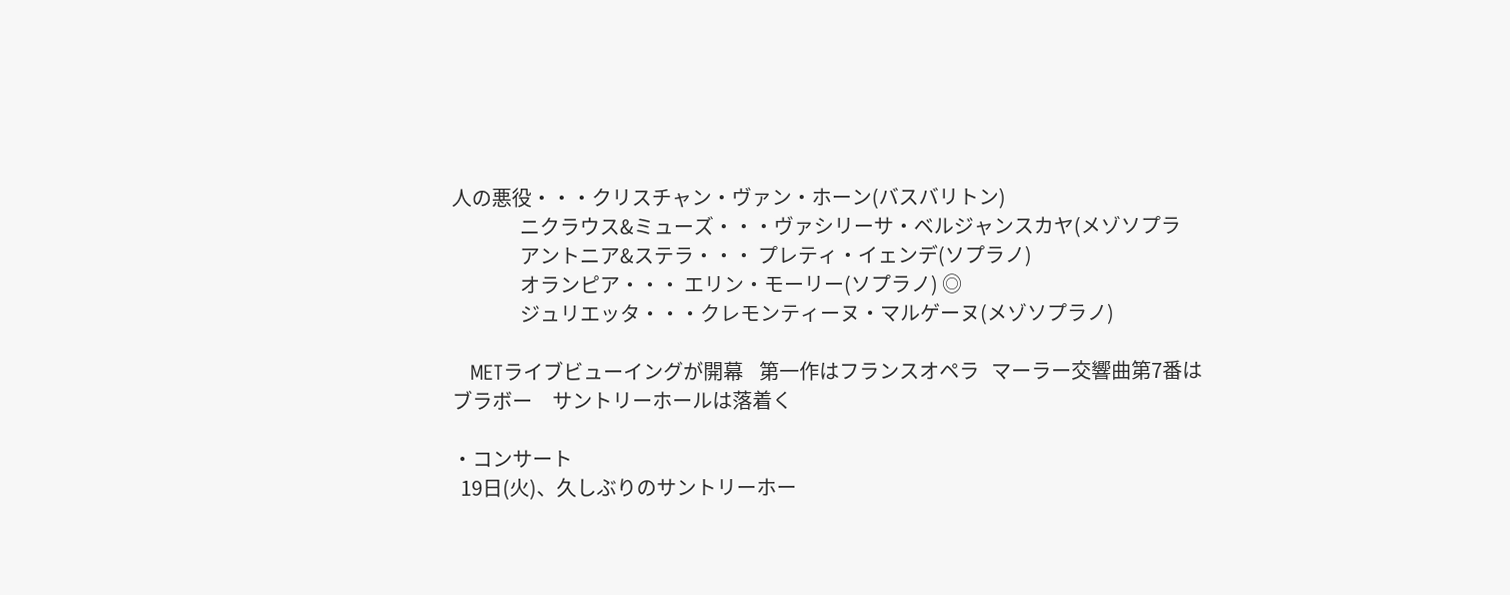人の悪役・・・クリスチャン・ヴァン・ホーン(バスバリトン)
                 ニクラウス&ミューズ・・・ヴァシリーサ・ベルジャンスカヤ(メゾソプラ
                 アントニア&ステラ・・・ プレティ・イェンデ(ソプラノ)
                 オランピア・・・ エリン・モーリー(ソプラノ) ◎
                 ジュリエッタ・・・クレモンティーヌ・マルゲーヌ(メゾソプラノ)

   METライブビューイングが開幕    第一作はフランスオペラ   マーラー交響曲第7番はブラボー     サントリーホールは落着く

・コンサート
  19日(火)、久しぶりのサントリーホー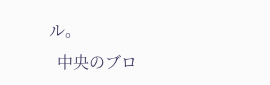ル。
  中央のブロ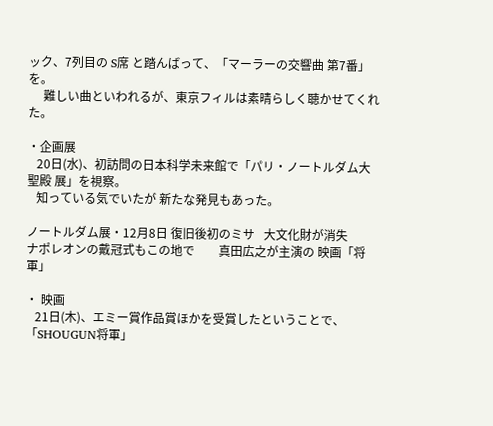ック、7列目の S席 と踏んばって、「マーラーの交響曲 第7番」を。
     難しい曲といわれるが、東京フィルは素晴らしく聴かせてくれた。

・企画展
   20日(水)、初訪問の日本科学未来館で「パリ・ノートルダム大聖殿 展」を視察。
   知っている気でいたが 新たな発見もあった。

ノートルダム展・12月8日 復旧後初のミサ   大文化財が消失          ナポレオンの戴冠式もこの地で        真田広之が主演の 映画「将軍」

・ 映画
   21日(木)、エミー賞作品賞ほかを受賞したということで、「SHOUGUN将軍」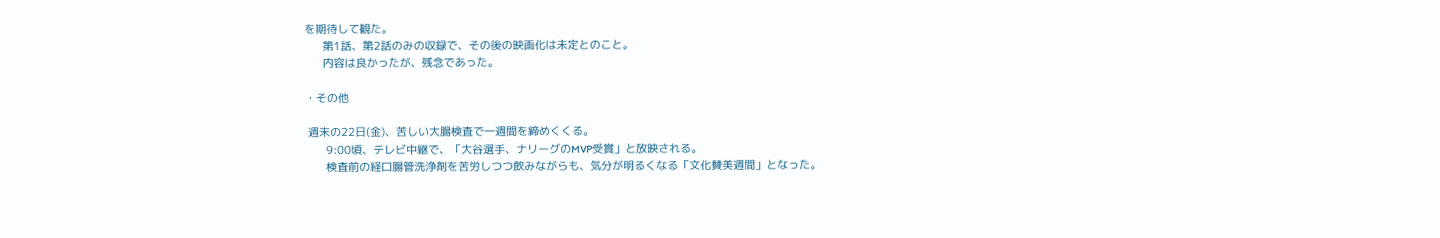を期待して観た。
      第1話、第2話のみの収録で、その後の映画化は未定とのこと。
      内容は良かったが、残念であった。

・その他

 週末の22日(金)、苦しい大腸検査で一週間を締めくくる。
       9:00頃、テレビ中継で、「大谷選手、ナリーグのMVP受賞」と放映される。
       検査前の経口腸管洗浄剤を苦労しつつ飲みながらも、気分が明るくなる「文化賛美週間」となった。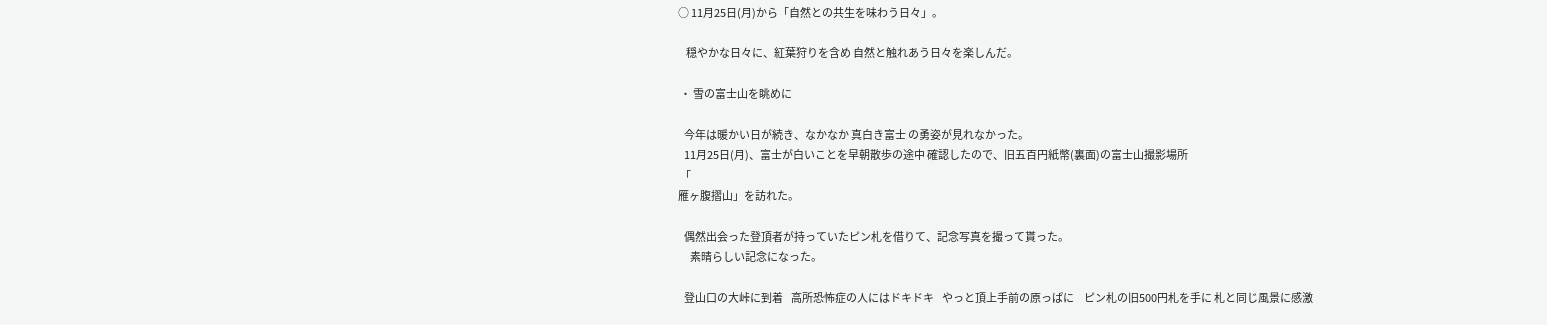○ 11月25日(月)から「自然との共生を味わう日々」。

    穏やかな日々に、紅葉狩りを含め 自然と触れあう日々を楽しんだ。

 ・ 雪の富士山を眺めに

   今年は暖かい日が続き、なかなか 真白き富士 の勇姿が見れなかった。
   11月25日(月)、富士が白いことを早朝散歩の途中 確認したので、旧五百円紙幣(裏面)の富士山撮影場所
 「
雁ヶ腹摺山」を訪れた。

   偶然出会った登頂者が持っていたピン札を借りて、記念写真を撮って貰った。
      素晴らしい記念になった。

   登山口の大峠に到着    高所恐怖症の人にはドキドキ    やっと頂上手前の原っぱに     ピン札の旧500円札を手に 札と同じ風景に感激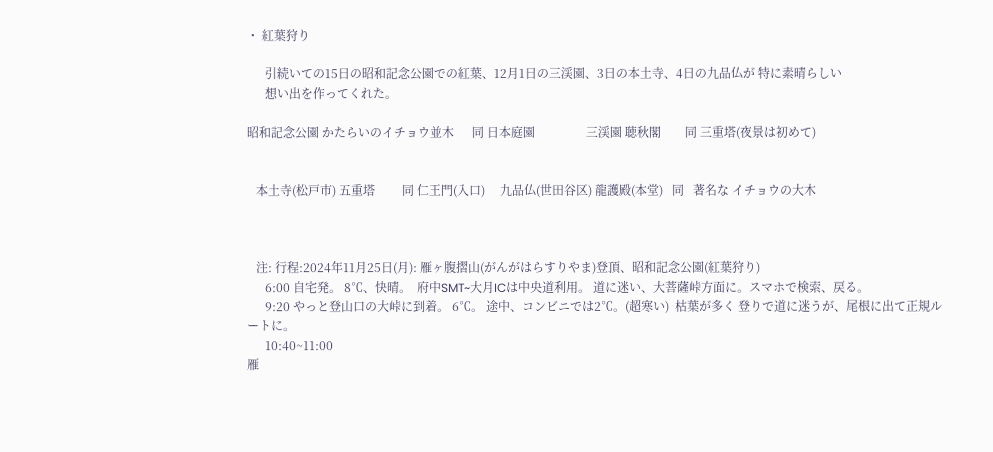・ 紅葉狩り

      引続いての15日の昭和記念公園での紅葉、12月1日の三渓園、3日の本土寺、4日の九品仏が 特に素晴らしい
      想い出を作ってくれた。

昭和記念公園 かたらいのイチョウ並木      同 日本庭園                 三渓園 聴秋閣        同 三重塔(夜景は初めて)


   本土寺(松戸市) 五重塔         同 仁王門(入口)     九品仏(世田谷区) 龍護殿(本堂)   同   著名な イチョウの大木



   注: 行程:2024年11月25日(月): 雁ヶ腹摺山(がんがはらすりやま)登頂、昭和記念公園(紅葉狩り)
      6:00 自宅発。 8℃、快晴。  府中SMT~大月ICは中央道利用。 道に迷い、大菩薩峠方面に。スマホで検索、戻る。
      9:20 やっと登山口の大峠に到着。 6℃。 途中、コンビニでは2℃。(超寒い)  枯葉が多く 登りで道に迷うが、尾根に出て正規ルートに。
      10:40~11:00
雁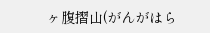ヶ腹摺山(がんがはら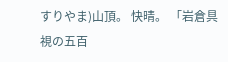すりやま)山頂。 快晴。 「岩倉具視の五百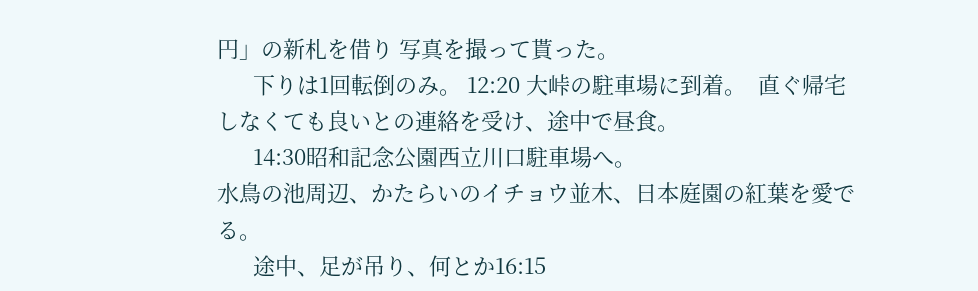円」の新札を借り 写真を撮って貰った。
      下りは1回転倒のみ。 12:20 大峠の駐車場に到着。  直ぐ帰宅しなくても良いとの連絡を受け、途中で昼食。
      14:30昭和記念公園西立川口駐車場へ。
水鳥の池周辺、かたらいのイチョウ並木、日本庭園の紅葉を愛でる。
      途中、足が吊り、何とか16:15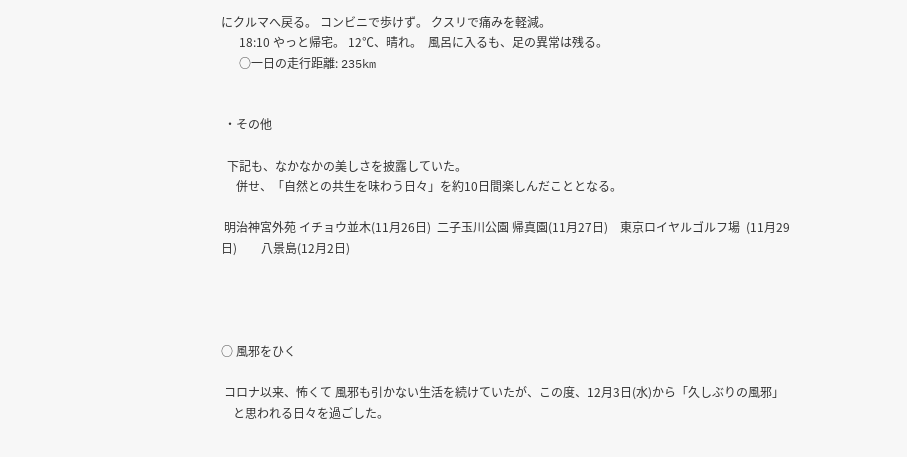にクルマへ戻る。 コンビニで歩けず。 クスリで痛みを軽減。
      18:10 やっと帰宅。 12℃、晴れ。  風呂に入るも、足の異常は残る。
      ○一日の走行距離: 235km


 ・その他

  下記も、なかなかの美しさを披露していた。
     併せ、「自然との共生を味わう日々」を約10日間楽しんだこととなる。

 明治神宮外苑 イチョウ並木(11月26日)  二子玉川公園 帰真園(11月27日)    東京ロイヤルゴルフ場  (11月29日)        八景島(12月2日)




○ 風邪をひく

 コロナ以来、怖くて 風邪も引かない生活を続けていたが、この度、12月3日(水)から「久しぶりの風邪」
    と思われる日々を過ごした。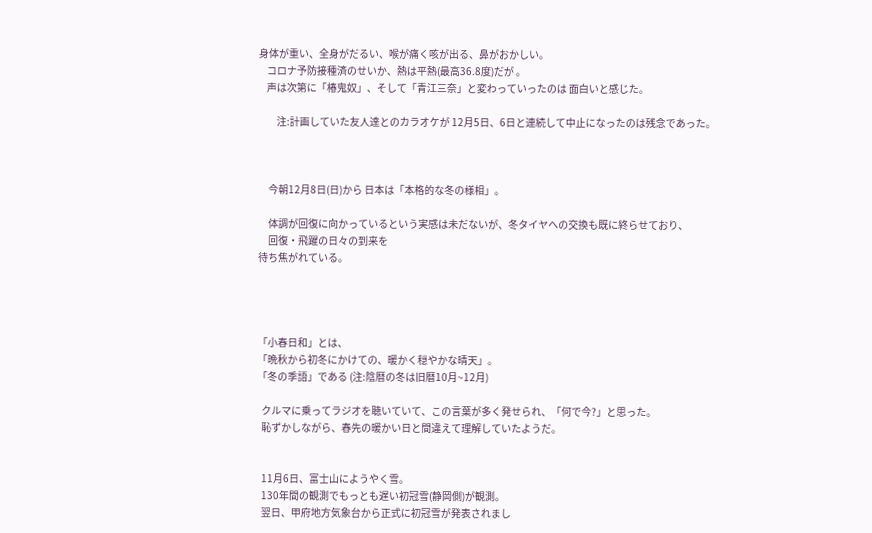身体が重い、全身がだるい、喉が痛く咳が出る、鼻がおかしい。
    コロナ予防接種済のせいか、熱は平熱(最高36.8度)だが 。
    声は次第に「椿鬼奴」、そして「青江三奈」と変わっていったのは 面白いと感じた。

         注:計画していた友人達とのカラオケが 12月5日、6日と連続して中止になったのは残念であった。



     今朝12月8日(日)から 日本は「本格的な冬の様相」。

     体調が回復に向かっているという実感は未だないが、冬タイヤへの交換も既に終らせており、
     回復・飛躍の日々の到来を
待ち焦がれている。




「小春日和」とは、
「晩秋から初冬にかけての、暖かく穏やかな晴天」。
「冬の季語」である (注:陰暦の冬は旧暦10月~12月)

  クルマに乗ってラジオを聴いていて、この言葉が多く発せられ、「何で今?」と思った。
  恥ずかしながら、春先の暖かい日と間違えて理解していたようだ。


  11月6日、富士山にようやく雪。
  130年間の観測でもっとも遅い初冠雪(静岡側)が観測。
  翌日、甲府地方気象台から正式に初冠雪が発表されまし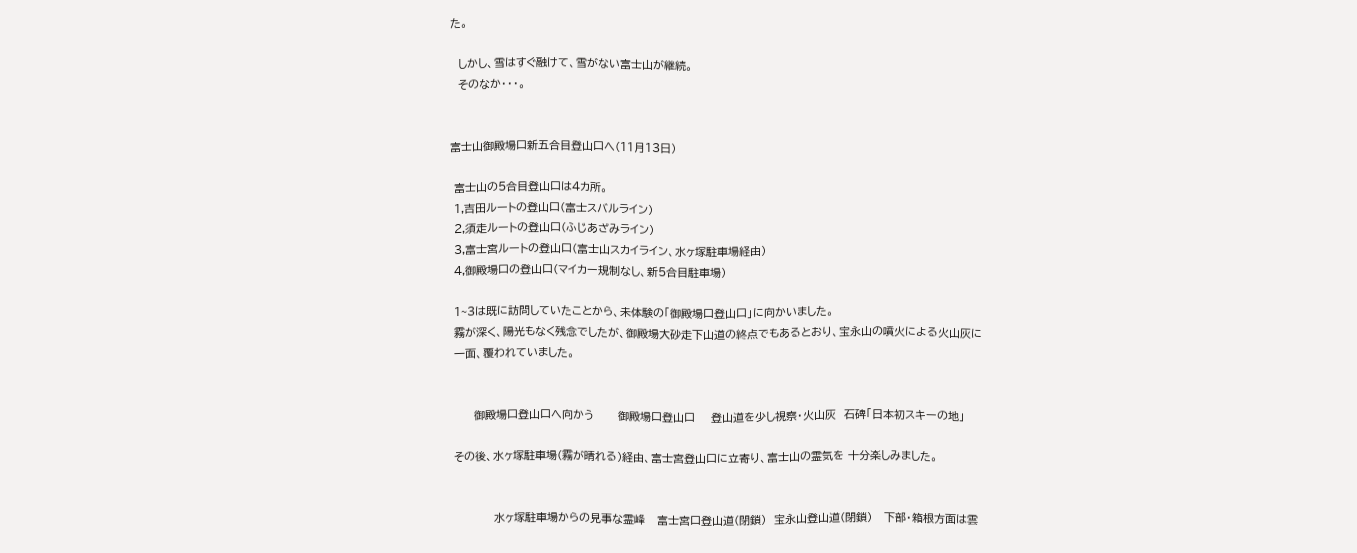た。

  しかし、雪はすぐ融けて、雪がない富士山が継続。
  そのなか・・・。


富士山御殿場口新五合目登山口へ(11月13日)

 富士山の5合目登山口は4カ所。
 1,吉田ルートの登山口(富士スバルライン)
 2,須走ルートの登山口(ふじあざみライン)
 3,富士宮ルートの登山口(富士山スカイライン、水ヶ塚駐車場経由)
 4,御殿場口の登山口(マイカー規制なし、新5合目駐車場)

 1~3は既に訪問していたことから、未体験の「御殿場口登山口」に向かいました。
 霧が深く、陽光もなく残念でしたが、御殿場大砂走下山道の終点でもあるとおり、宝永山の噴火による火山灰に
 一面、覆われていました。


      御殿場口登山口へ向かう      御殿場口登山口    登山道を少し視察・火山灰  石碑「日本初スキーの地」

 その後、水ヶ塚駐車場(霧が晴れる)経由、富士宮登山口に立寄り、富士山の霊気を 十分楽しみました。


           水ヶ塚駐車場からの見事な霊峰   富士宮口登山道(閉鎖)  宝永山登山道(閉鎖)   下部・箱根方面は雲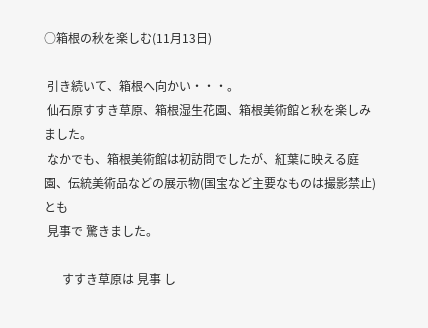○箱根の秋を楽しむ(11月13日)

 引き続いて、箱根へ向かい・・・。
 仙石原すすき草原、箱根湿生花園、箱根美術館と秋を楽しみました。
 なかでも、箱根美術館は初訪問でしたが、紅葉に映える庭園、伝統美術品などの展示物(国宝など主要なものは撮影禁止)とも
 見事で 驚きました。

      すすき草原は 見事 し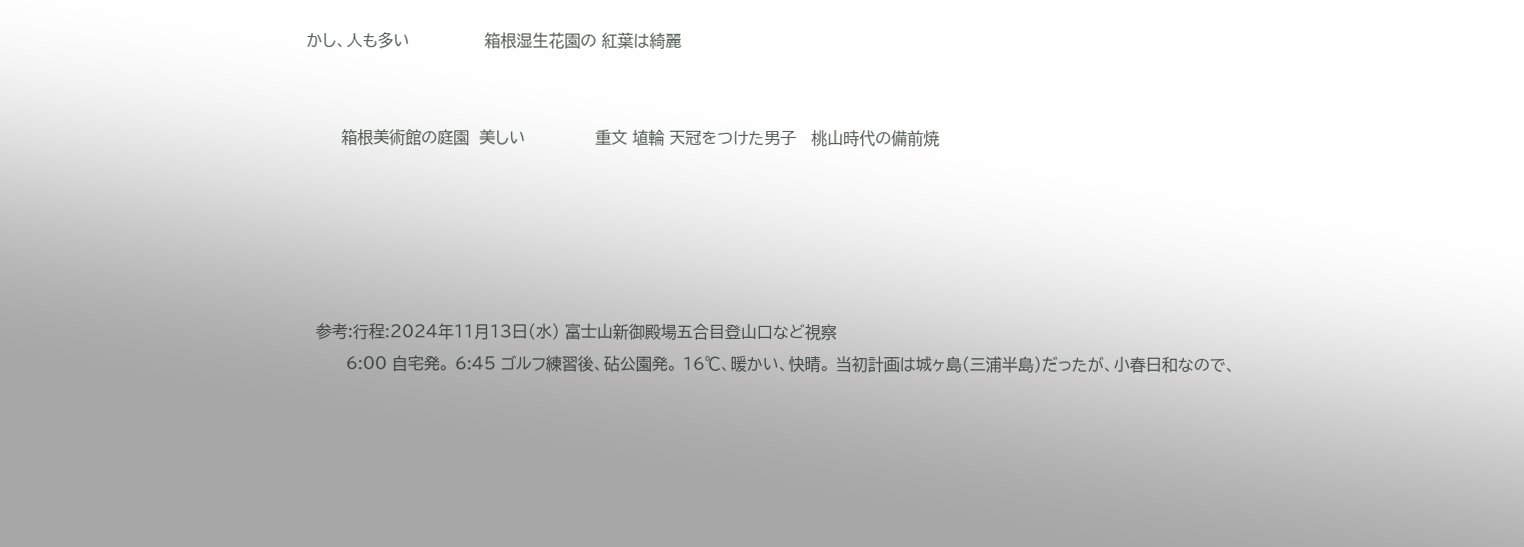かし、人も多い               箱根湿生花園の 紅葉は綺麗


       箱根美術館の庭園  美しい              重文 埴輪 天冠をつけた男子   桃山時代の備前焼





  参考:行程:2024年11月13日(水) 富士山新御殿場五合目登山口など視察
        6:00 自宅発。 6:45 ゴルフ練習後、砧公園発。 16℃、暖かい、快晴。 当初計画は城ヶ島(三浦半島)だったが、小春日和なので、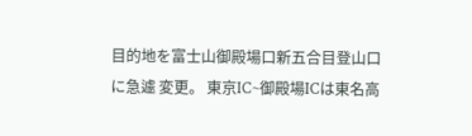目的地を富士山御殿場口新五合目登山口に急遽 変更。 東京IC~御殿場ICは東名高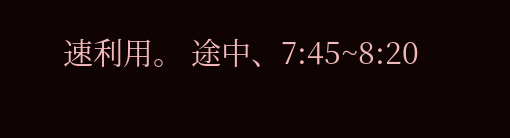速利用。 途中、7:45~8:20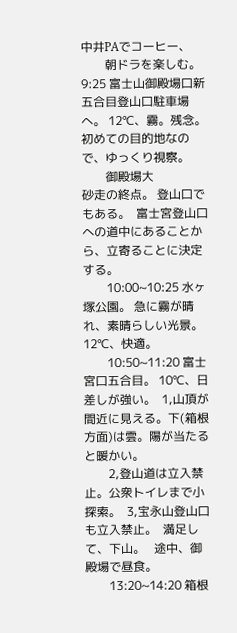中井PAでコーヒー、
        朝ドラを楽しむ。 9:25 富士山御殿場口新五合目登山口駐車場へ。 12℃、霧。残念。 初めての目的地なので、ゆっくり視察。
        御殿場大
砂走の終点。 登山口でもある。  富士宮登山口への道中にあることから、立寄ることに決定する。
        10:00~10:25 水ヶ塚公園。 急に霧が晴れ、素晴らしい光景。 12℃、快適。
        10:50~11:20 富士宮口五合目。 10℃、日差しが強い。  1,山頂が間近に見える。下(箱根方面)は雲。陽が当たると暖かい。
        2,登山道は立入禁止。公衆トイレまで小探索。  3,宝永山登山口も立入禁止。  満足して、下山。   途中、御殿場で昼食。
        13:20~14:20 箱根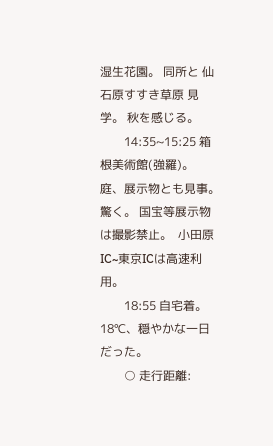湿生花園。 同所と 仙石原すすき草原 見学。 秋を感じる。
        14:35~15:25 箱根美術館(強羅)。 庭、展示物とも見事。驚く。 国宝等展示物は撮影禁止。  小田原IC~東京ICは高速利用。
        18:55 自宅着。  18℃、穏やかな一日だった。
        ○ 走行距離: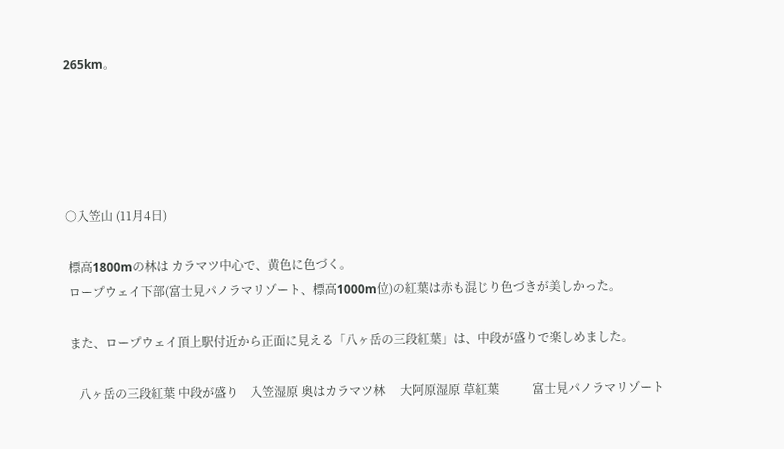265km。





○入笠山 (11月4日)

 標高1800mの林は カラマツ中心で、黄色に色づく。
 ロープウェイ下部(富士見パノラマリゾート、標高1000m位)の紅葉は赤も混じり色づきが美しかった。

 また、ロープウェイ頂上駅付近から正面に見える「八ヶ岳の三段紅葉」は、中段が盛りで楽しめました。

    八ヶ岳の三段紅葉 中段が盛り    入笠湿原 奥はカラマツ林     大阿原湿原 草紅葉           富士見パノラマリゾート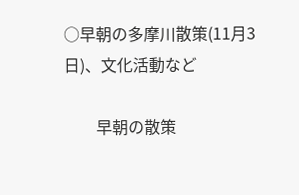○早朝の多摩川散策(11月3日)、文化活動など

        早朝の散策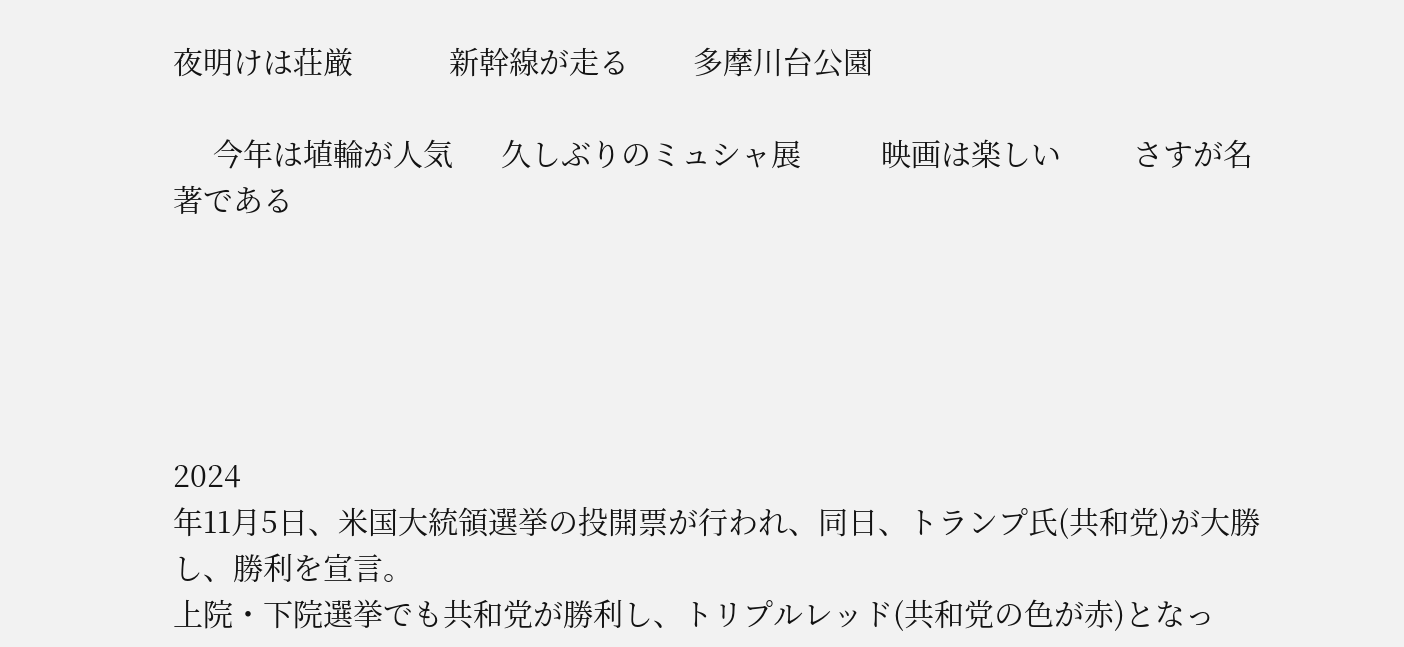夜明けは荘厳            新幹線が走る        多摩川台公園

     今年は埴輪が人気      久しぶりのミュシャ展          映画は楽しい         さすが名著である





2024
年11月5日、米国大統領選挙の投開票が行われ、同日、トランプ氏(共和党)が大勝し、勝利を宣言。
上院・下院選挙でも共和党が勝利し、トリプルレッド(共和党の色が赤)となっ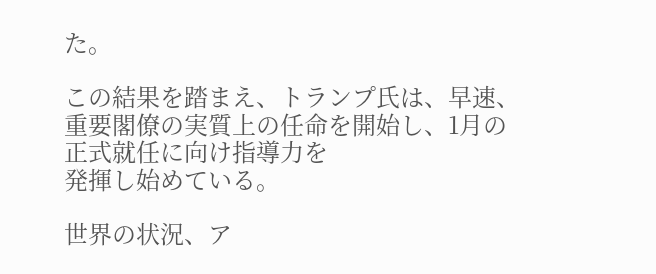た。

この結果を踏まえ、トランプ氏は、早速、重要閣僚の実質上の任命を開始し、1月の正式就任に向け指導力を
発揮し始めている。

世界の状況、ア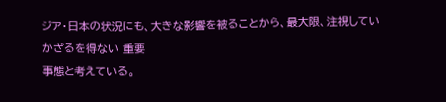ジア・日本の状況にも、大きな影響を被ることから、最大限、注視していかざるを得ない 重要
事態と考えている。